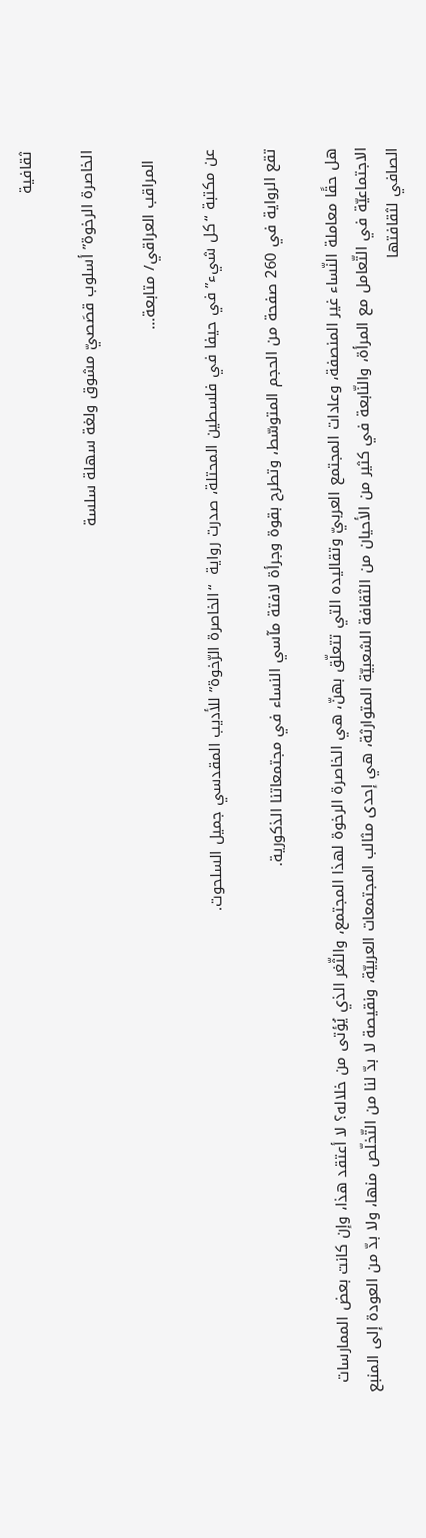ثقافية

الخاصرة الرخوة” أسلوب قصَصيّ مشوق ولغة سهلة سلسة

  المراقب العراقي/ متابعة…

عن مكتبة “كل شيء” في حيفا في فلسطين المحتلة، صدرت رواية  “الخاصرة الرّخوة” للأديب المقدسي جميل السلحوت.

تقع الرواية في 260 صفحة من الحجم المتوسّط، وتطرح بقوة وجرأة لافتة مآسي النساء في مجتمعاتنا الذكورية.

هل حقًا معاملة النّساء غير المنصفة، وعادات المجتمع العربيّ وتقاليده التي تتعلّق بهنّ، هي الخاصرة الرخوة لهذا المجتمع، والثّغر الذي يُؤتى من خلاله؟ لا أعتقد هذا، وإن كانت بعض الممارسات الاجتماعيّة في التّعامل مع المرأة، والنّابعة في كثير من الأحيان من الثقافة الشعبيّة المتوارثة، هي إحدى مثالب المجتمعات العربيّة، ونقيصة لا بدّ لنا من التّخلّص منها، ولا بدّ من العودة إلى المنبع الصافي لثقافتها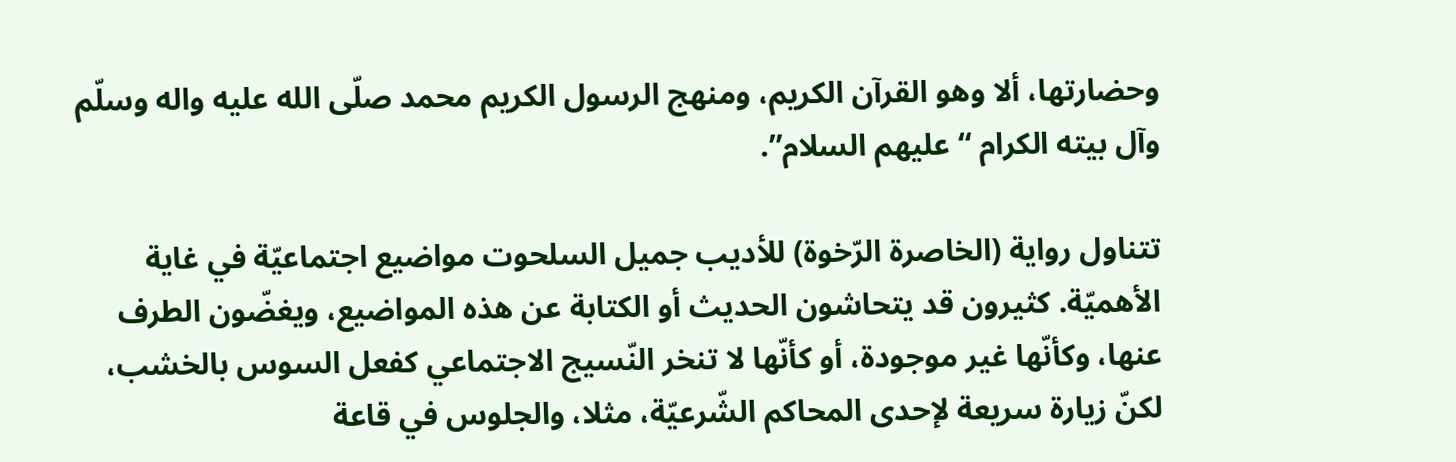وحضارتها، ألا وهو القرآن الكريم، ومنهج الرسول الكريم محمد صلّى الله عليه واله وسلّم  وآل بيته الكرام “عليهم السلام”.

تتناول رواية (الخاصرة الرّخوة) للأديب جميل السلحوت مواضيع اجتماعيّة في غاية الأهميّة. كثيرون قد يتحاشون الحديث أو الكتابة عن هذه المواضيع، ويغضّون الطرف عنها، وكأنّها غير موجودة، أو كأنّها لا تنخر النّسيج الاجتماعي كفعل السوس بالخشب، لكنّ زيارة سريعة لإحدى المحاكم الشّرعيّة، مثلا، والجلوس في قاعة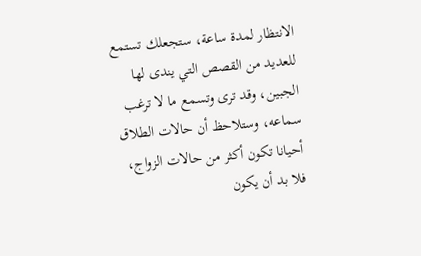الانتظار لمدة ساعة، ستجعلك تستمع للعديد من القصص التي يندى لها الجبين، وقد ترى وتسمع ما لا ترغب سماعه، وستلاحظ أن حالات الطلاق أحيانا تكون أكثر من حالات الزواج، فلا بد أن يكون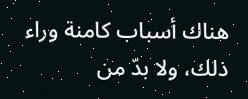هناك أسباب كامنة وراء ذلك، ولا بدّ من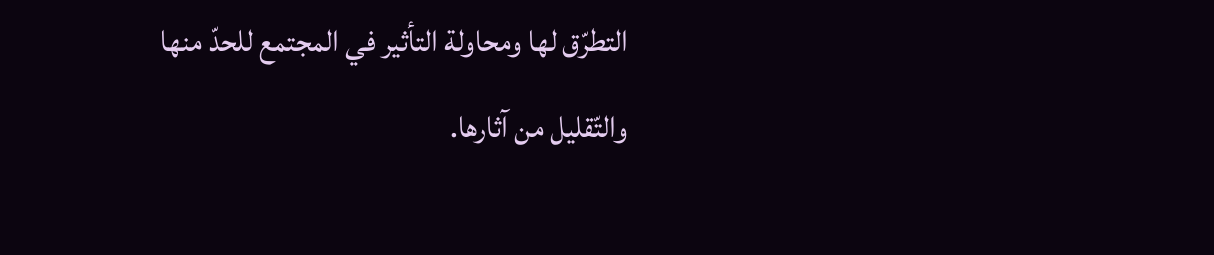التطرّق لها ومحاولة التأثير في المجتمع للحدّ منها والتّقليل من آثارها.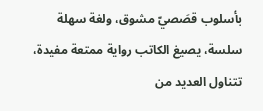بأسلوب قصَصيّ مشوق، ولغة سهلة سلسة، يصيغ الكاتب رواية ممتعة مفيدة، تتناول العديد من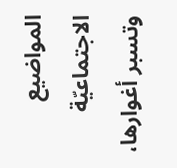المواضيع الاجتماعيّة وتسبر أغوارها،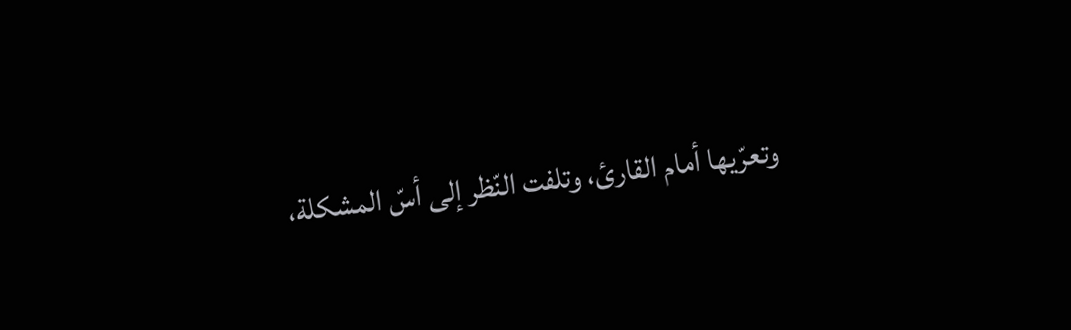وتعرّيها أمام القارئ، وتلفت النّظر إلى أسّ المشكلة،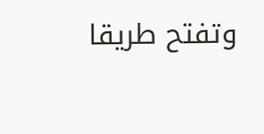وتفتح طريقا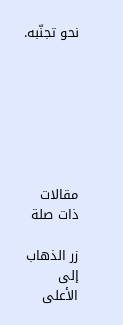نحو تجنّبه.







مقالات ذات صلة

زر الذهاب إلى الأعلى